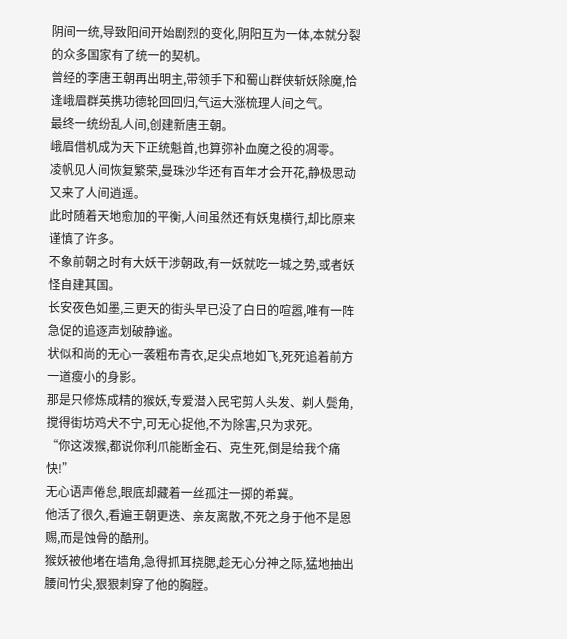阴间一统,导致阳间开始剧烈的变化,阴阳互为一体,本就分裂的众多国家有了统一的契机。
曾经的李唐王朝再出明主,带领手下和蜀山群侠斩妖除魔,恰逢峨眉群英携功德轮回回归,气运大涨梳理人间之气。
最终一统纷乱人间,创建新唐王朝。
峨眉借机成为天下正统魁首,也算弥补血魔之役的凋零。
凌帆见人间恢复繁荣,曼珠沙华还有百年才会开花,静极思动又来了人间逍遥。
此时随着天地愈加的平衡,人间虽然还有妖鬼横行,却比原来谨慎了许多。
不象前朝之时有大妖干涉朝政,有一妖就吃一城之势,或者妖怪自建其国。
长安夜色如墨,三更天的街头早已没了白日的喧嚣,唯有一阵急促的追逐声划破静谧。
状似和尚的无心一袭粗布青衣,足尖点地如飞,死死追着前方一道瘦小的身影。
那是只修炼成精的猴妖,专爱潜入民宅剪人头发、剃人鬓角,搅得街坊鸡犬不宁,可无心捉他,不为除害,只为求死。
“你这泼猴,都说你利爪能断金石、克生死,倒是给我个痛快!”
无心语声倦怠,眼底却藏着一丝孤注一掷的希冀。
他活了很久,看遍王朝更迭、亲友离散,不死之身于他不是恩赐,而是蚀骨的酷刑。
猴妖被他堵在墙角,急得抓耳挠腮,趁无心分神之际,猛地抽出腰间竹尖,狠狠刺穿了他的胸膛。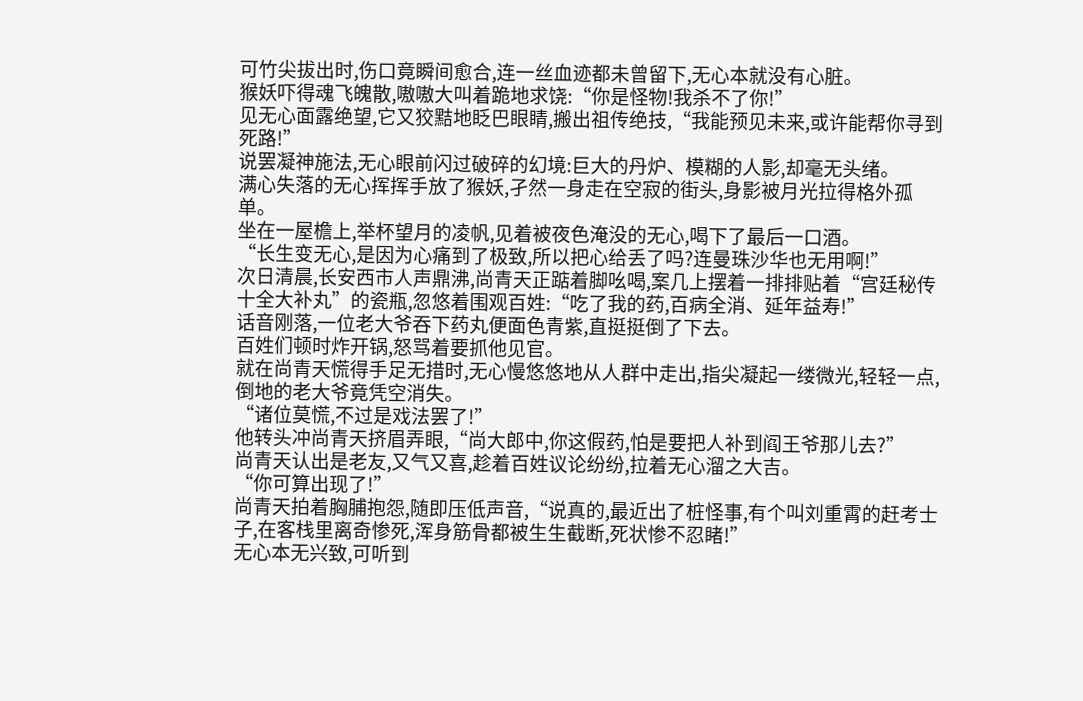可竹尖拔出时,伤口竟瞬间愈合,连一丝血迹都未曾留下,无心本就没有心脏。
猴妖吓得魂飞魄散,嗷嗷大叫着跪地求饶:“你是怪物!我杀不了你!”
见无心面露绝望,它又狡黠地眨巴眼睛,搬出祖传绝技,“我能预见未来,或许能帮你寻到死路!”
说罢凝神施法,无心眼前闪过破碎的幻境:巨大的丹炉、模糊的人影,却毫无头绪。
满心失落的无心挥挥手放了猴妖,孑然一身走在空寂的街头,身影被月光拉得格外孤单。
坐在一屋檐上,举杯望月的凌帆,见着被夜色淹没的无心,喝下了最后一口酒。
“长生变无心,是因为心痛到了极致,所以把心给丢了吗?连曼珠沙华也无用啊!”
次日清晨,长安西市人声鼎沸,尚青天正踮着脚吆喝,案几上摆着一排排贴着“宫廷秘传十全大补丸”的瓷瓶,忽悠着围观百姓:“吃了我的药,百病全消、延年益寿!”
话音刚落,一位老大爷吞下药丸便面色青紫,直挺挺倒了下去。
百姓们顿时炸开锅,怒骂着要抓他见官。
就在尚青天慌得手足无措时,无心慢悠悠地从人群中走出,指尖凝起一缕微光,轻轻一点,倒地的老大爷竟凭空消失。
“诸位莫慌,不过是戏法罢了!”
他转头冲尚青天挤眉弄眼,“尚大郎中,你这假药,怕是要把人补到阎王爷那儿去?”
尚青天认出是老友,又气又喜,趁着百姓议论纷纷,拉着无心溜之大吉。
“你可算出现了!”
尚青天拍着胸脯抱怨,随即压低声音,“说真的,最近出了桩怪事,有个叫刘重霄的赶考士子,在客栈里离奇惨死,浑身筋骨都被生生截断,死状惨不忍睹!”
无心本无兴致,可听到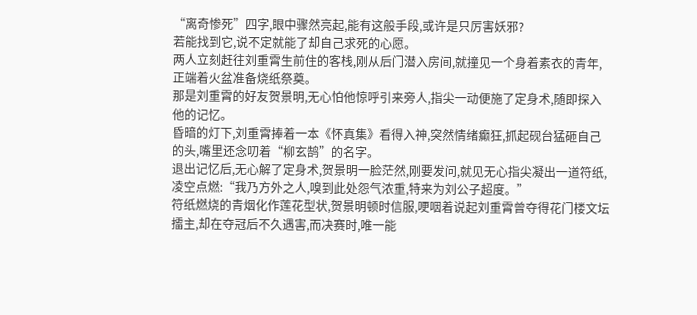“离奇惨死”四字,眼中骤然亮起,能有这般手段,或许是只厉害妖邪?
若能找到它,说不定就能了却自己求死的心愿。
两人立刻赶往刘重霄生前住的客栈,刚从后门潜入房间,就撞见一个身着素衣的青年,正端着火盆准备烧纸祭奠。
那是刘重霄的好友贺景明,无心怕他惊呼引来旁人,指尖一动便施了定身术,随即探入他的记忆。
昏暗的灯下,刘重霄捧着一本《怀真集》看得入神,突然情绪癫狂,抓起砚台猛砸自己的头,嘴里还念叨着“柳玄鹄”的名字。
退出记忆后,无心解了定身术,贺景明一脸茫然,刚要发问,就见无心指尖凝出一道符纸,凌空点燃:“我乃方外之人,嗅到此处怨气浓重,特来为刘公子超度。”
符纸燃烧的青烟化作莲花型状,贺景明顿时信服,哽咽着说起刘重霄曾夺得花门楼文坛擂主,却在夺冠后不久遇害,而决赛时,唯一能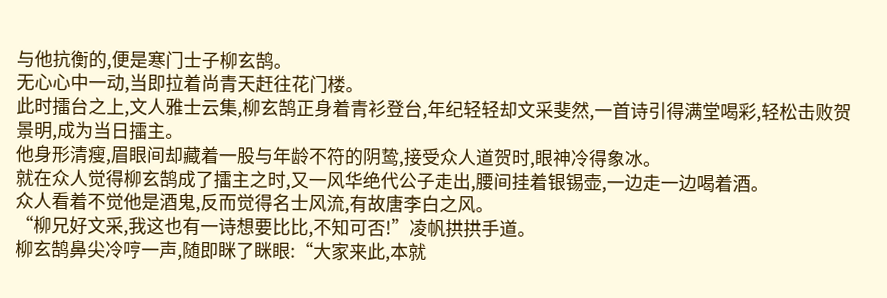与他抗衡的,便是寒门士子柳玄鹄。
无心心中一动,当即拉着尚青天赶往花门楼。
此时擂台之上,文人雅士云集,柳玄鹄正身着青衫登台,年纪轻轻却文采斐然,一首诗引得满堂喝彩,轻松击败贺景明,成为当日擂主。
他身形清瘦,眉眼间却藏着一股与年龄不符的阴鸷,接受众人道贺时,眼神冷得象冰。
就在众人觉得柳玄鹄成了擂主之时,又一风华绝代公子走出,腰间挂着银锡壶,一边走一边喝着酒。
众人看着不觉他是酒鬼,反而觉得名士风流,有故唐李白之风。
“柳兄好文采,我这也有一诗想要比比,不知可否!”凌帆拱拱手道。
柳玄鹄鼻尖冷哼一声,随即眯了眯眼:“大家来此,本就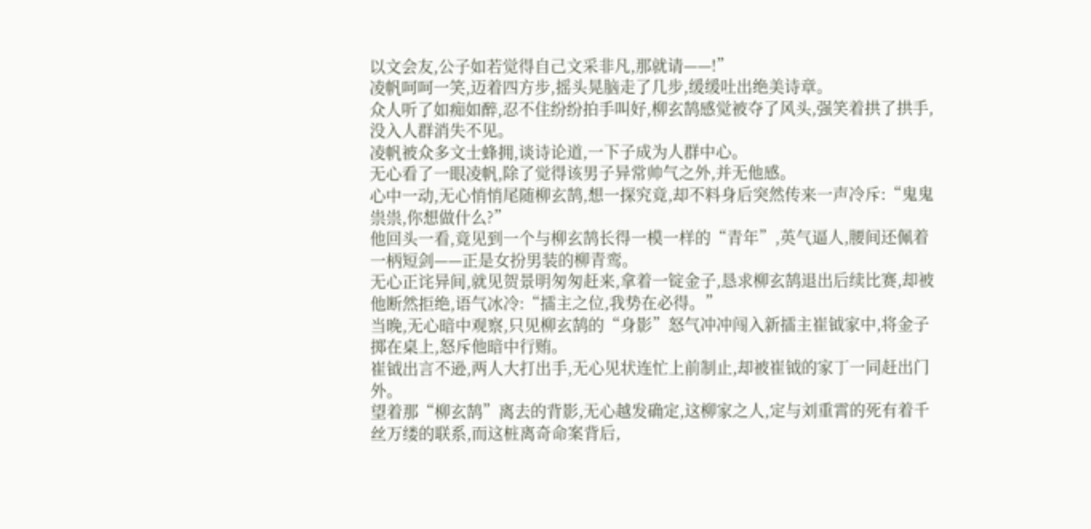以文会友,公子如若觉得自己文采非凡,那就请——!”
凌帆呵呵一笑,迈着四方步,摇头晃脑走了几步,缓缓吐出绝美诗章。
众人听了如痴如醉,忍不住纷纷拍手叫好,柳玄鹄感觉被夺了风头,强笑着拱了拱手,没入人群消失不见。
凌帆被众多文士蜂拥,谈诗论道,一下子成为人群中心。
无心看了一眼凌帆,除了觉得该男子异常帅气之外,并无他感。
心中一动,无心悄悄尾随柳玄鹄,想一探究竟,却不料身后突然传来一声冷斥:“鬼鬼祟祟,你想做什么?”
他回头一看,竟见到一个与柳玄鹄长得一模一样的“青年”,英气逼人,腰间还佩着一柄短剑——正是女扮男装的柳青鸾。
无心正诧异间,就见贺景明匆匆赶来,拿着一锭金子,恳求柳玄鹄退出后续比赛,却被他断然拒绝,语气冰冷:“擂主之位,我势在必得。”
当晚,无心暗中观察,只见柳玄鹄的“身影”怒气冲冲闯入新擂主崔钺家中,将金子掷在桌上,怒斥他暗中行贿。
崔钺出言不逊,两人大打出手,无心见状连忙上前制止,却被崔钺的家丁一同赶出门外。
望着那“柳玄鹄”离去的背影,无心越发确定,这柳家之人,定与刘重霄的死有着千丝万缕的联系,而这桩离奇命案背后,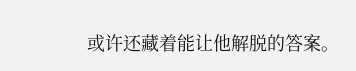或许还藏着能让他解脱的答案。